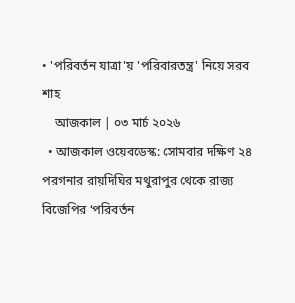• 'পরিবর্তন যাত্রা'য় 'পরিবারতন্ত্র' নিয়ে সরব শাহ
    আজকাল | ০৩ মার্চ ২০২৬
  • আজকাল ওয়েবডেস্ক: সোমবার দক্ষিণ ২৪ পরগনার রায়দিঘির মথুরাপুর থেকে রাজ্য বিজেপির ‘পরিবর্তন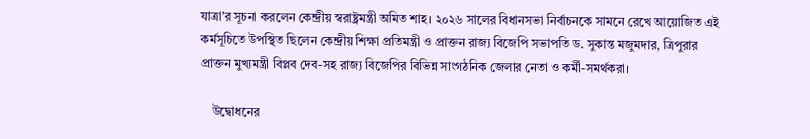যাত্রা’র সূচনা করলেন কেন্দ্রীয় স্বরাষ্ট্রমন্ত্রী অমিত শাহ। ২০২৬ সালের বিধানসভা নির্বাচনকে সামনে রেখে আয়োজিত এই কর্মসূচিতে উপস্থিত ছিলেন কেন্দ্রীয় শিক্ষা প্রতিমন্ত্রী ও প্রাক্তন রাজ্য বিজেপি সভাপতি ড. সুকান্ত মজুমদার, ত্রিপুরার প্রাক্তন মুখ্যমন্ত্রী বিপ্লব দেব-সহ রাজ্য বিজেপির বিভিন্ন সাংগঠনিক জেলার নেতা ও কর্মী-সমর্থকরা।

    উদ্বোধনের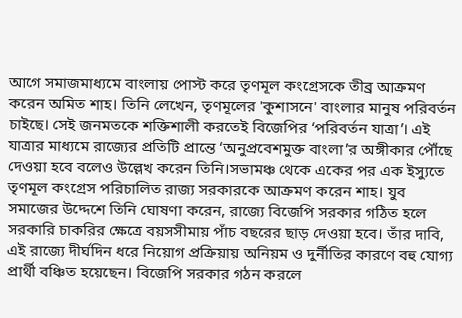আগে সমাজমাধ্যমে বাংলায় পোস্ট করে তৃণমূল কংগ্রেসকে তীব্র আক্রমণ করেন অমিত শাহ। তিনি লেখেন, তৃণমূলের 'কুশাসনে' বাংলার মানুষ পরিবর্তন চাইছে। সেই জনমতকে শক্তিশালী করতেই বিজেপির ‘পরিবর্তন যাত্রা’। এই যাত্রার মাধ্যমে রাজ্যের প্রতিটি প্রান্তে ‘অনুপ্রবেশমুক্ত বাংলা’র অঙ্গীকার পৌঁছে দেওয়া হবে বলেও উল্লেখ করেন তিনি।সভামঞ্চ থেকে একের পর এক ইস্যুতে তৃণমূল কংগ্রেস পরিচালিত রাজ্য সরকারকে আক্রমণ করেন শাহ। যুব সমাজের উদ্দেশে তিনি ঘোষণা করেন, রাজ্যে বিজেপি সরকার গঠিত হলে সরকারি চাকরির ক্ষেত্রে বয়সসীমায় পাঁচ বছরের ছাড় দেওয়া হবে। তাঁর দাবি, এই রাজ্যে দীর্ঘদিন ধরে নিয়োগ প্রক্রিয়ায় অনিয়ম ও দুর্নীতির কারণে বহু যোগ্য প্রার্থী বঞ্চিত হয়েছেন। বিজেপি সরকার গঠন করলে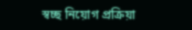স্বচ্ছ নিয়োগ প্রক্রিয়া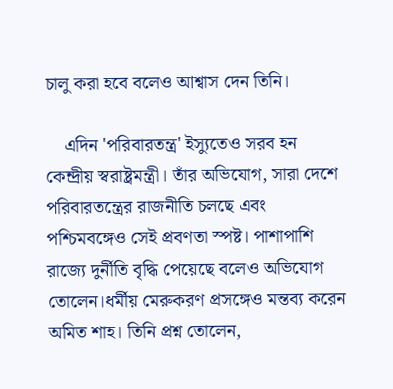চালু করা হবে বলেও আশ্বাস দেন তিনি।

    এদিন 'পরিবারতন্ত্র' ইস্যুতেও সরব হন কেন্দ্রীয় স্বরাষ্ট্রমন্ত্রী। তাঁর অভিযোগ, সারা দেশে পরিবারতন্ত্রের রাজনীতি চলছে এবং পশ্চিমবঙ্গেও সেই প্রবণতা স্পষ্ট। পাশাপাশি রাজ্যে দুর্নীতি বৃদ্ধি পেয়েছে বলেও অভিযোগ তোলেন।ধর্মীয় মেরুকরণ প্রসঙ্গেও মন্তব্য করেন অমিত শাহ। তিনি প্রশ্ন তোলেন,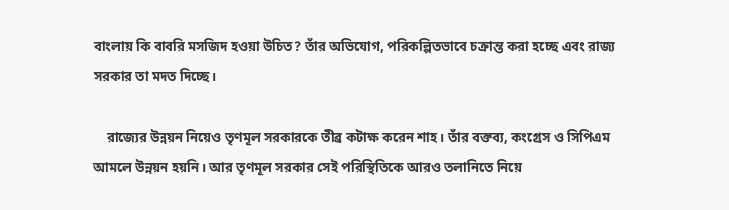বাংলায় কি বাবরি মসজিদ হওয়া উচিত? তাঁর অভিযোগ, পরিকল্পিতভাবে চক্রান্ত করা হচ্ছে এবং রাজ্য সরকার তা মদত দিচ্ছে।

    রাজ্যের উন্নয়ন নিয়েও তৃণমূল সরকারকে তীব্র কটাক্ষ করেন শাহ। তাঁর বক্তব্য, কংগ্রেস ও সিপিএম আমলে উন্নয়ন হয়নি। আর তৃণমূল সরকার সেই পরিস্থিতিকে আরও তলানিতে নিয়ে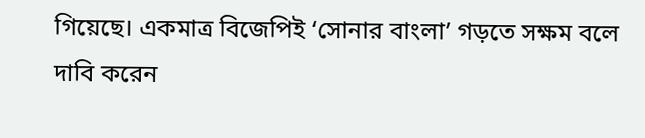গিয়েছে। একমাত্র বিজেপিই ‘সোনার বাংলা’ গড়তে সক্ষম বলে দাবি করেন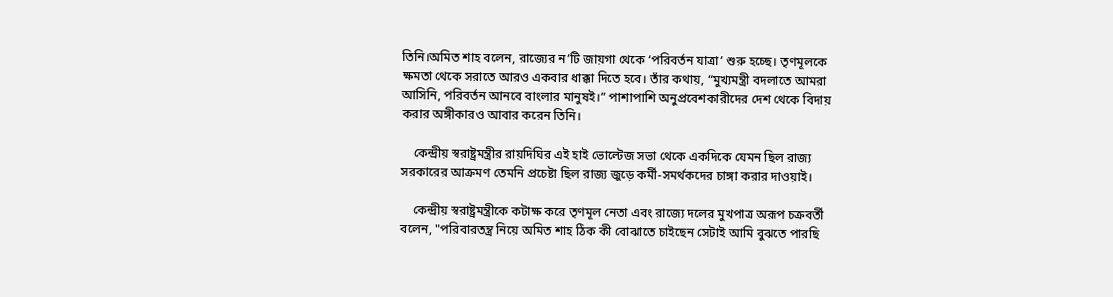তিনি।অমিত শাহ বলেন, রাজ্যের ন’টি জায়গা থেকে ‘পরিবর্তন যাত্রা’ শুরু হচ্ছে। তৃণমূলকে ক্ষমতা থেকে সরাতে আরও একবার ধাক্কা দিতে হবে। তাঁর কথায়, “মুখ্যমন্ত্রী বদলাতে আমরা আসিনি, পরিবর্তন আনবে বাংলার মানুষই।” পাশাপাশি অনুপ্রবেশকারীদের দেশ থেকে বিদায় করার অঙ্গীকারও আবার করেন তিনি।

    কেন্দ্রীয় স্বরাষ্ট্রমন্ত্রীর রায়দিঘির এই হাই ভোল্টেজ সভা থেকে একদিকে যেমন ছিল রাজ্য সরকারের আক্রমণ তেমনি প্রচেষ্টা ছিল রাজ্য জুড়ে কর্মী-সমর্থকদের চাঙ্গা করার দাওয়াই।

    কেন্দ্রীয় স্বরাষ্ট্রমন্ত্রীকে কটাক্ষ করে তৃণমূল নেতা এবং রাজ্যে দলের মুখপাত্র অরূপ চক্রবর্তী বলেন, "পরিবারতন্ত্র নিয়ে অমিত শাহ ঠিক কী বোঝাতে চাইছেন সেটাই আমি বুঝতে পারছি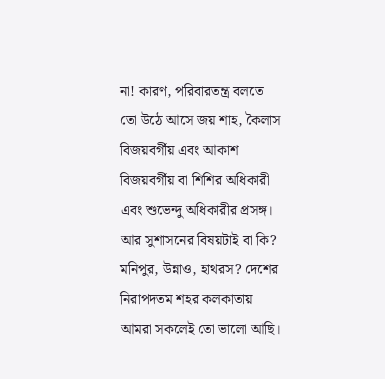না! কারণ, পরিবারতন্ত্র বলতে তো উঠে আসে জয় শাহ, কৈলাস বিজয়বর্গীয় এবং আকাশ বিজয়বর্গীয় বা শিশির অধিকারী এবং শুভেন্দু অধিকারীর প্রসঙ্গ। আর সুশাসনের বিষয়টাই বা কি? মনিপুর, উন্নাও, হাথরস? দেশের নিরাপদতম শহর কলকাতায় আমরা সকলেই তো ভালো আছি।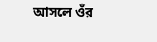আসলে ওঁর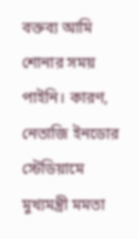বক্তব্য আমি শোনার সময় পাইনি। কারণ, নেতাজি ইনডোর স্টেডিয়ামে মুখ্যমন্ত্রী মমতা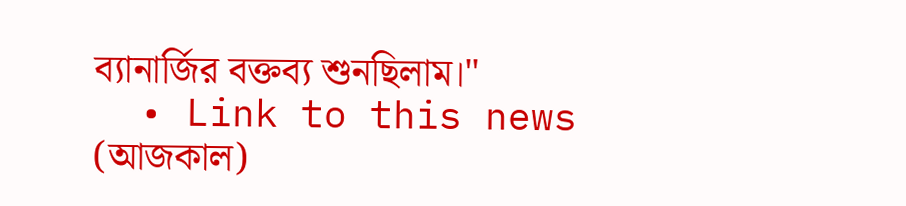ব্যানার্জির বক্তব্য শুনছিলাম।"
  • Link to this news (আজকাল)